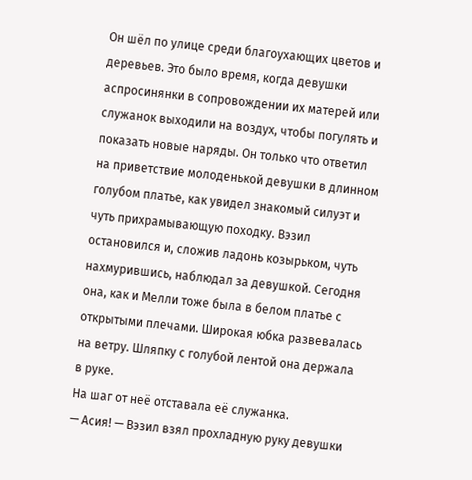Он шёл по улице среди благоухающих цветов и деревьев. Это было время, когда девушки аспросинянки в сопровождении их матерей или служанок выходили на воздух, чтобы погулять и показать новые наряды. Он только что ответил на приветствие молоденькой девушки в длинном голубом платье, как увидел знакомый силуэт и чуть прихрамывающую походку. Вэзил остановился и, сложив ладонь козырьком, чуть нахмурившись, наблюдал за девушкой. Сегодня она, как и Мелли тоже была в белом платье с открытыми плечами. Широкая юбка развевалась на ветру. Шляпку с голубой лентой она держала в руке.
На шаг от неё отставала её служанка.
— Асия! — Вэзил взял прохладную руку девушки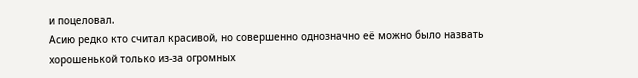и поцеловал.
Асию редко кто считал красивой, но совершенно однозначно её можно было назвать хорошенькой только из-за огромных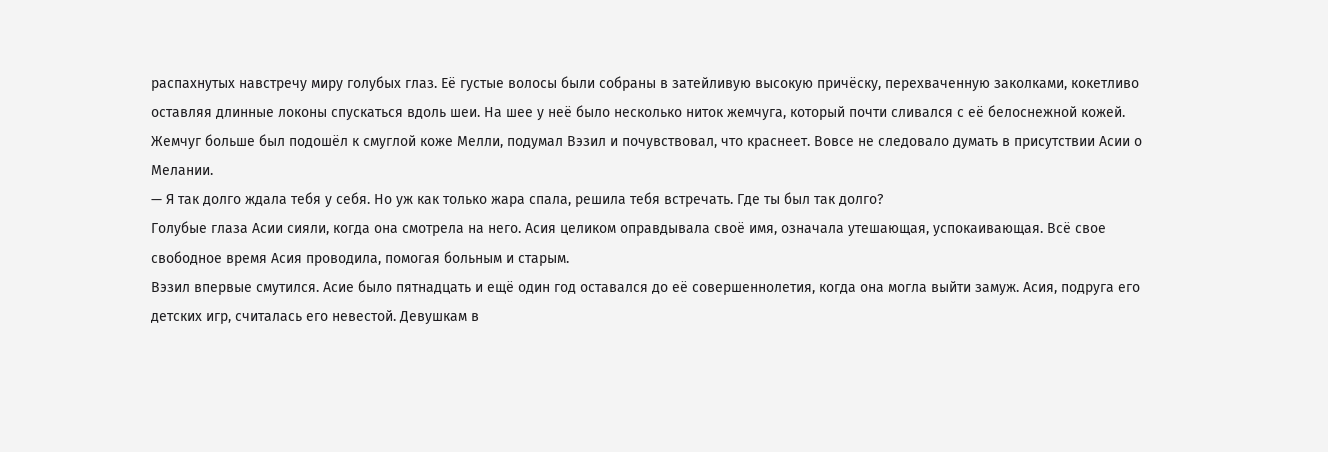распахнутых навстречу миру голубых глаз. Её густые волосы были собраны в затейливую высокую причёску, перехваченную заколками, кокетливо оставляя длинные локоны спускаться вдоль шеи. На шее у неё было несколько ниток жемчуга, который почти сливался с её белоснежной кожей.
Жемчуг больше был подошёл к смуглой коже Мелли, подумал Вэзил и почувствовал, что краснеет. Вовсе не следовало думать в присутствии Асии о Мелании.
— Я так долго ждала тебя у себя. Но уж как только жара спала, решила тебя встречать. Где ты был так долго?
Голубые глаза Асии сияли, когда она смотрела на него. Асия целиком оправдывала своё имя, означала утешающая, успокаивающая. Всё свое свободное время Асия проводила, помогая больным и старым.
Вэзил впервые смутился. Асие было пятнадцать и ещё один год оставался до её совершеннолетия, когда она могла выйти замуж. Асия, подруга его детских игр, считалась его невестой. Девушкам в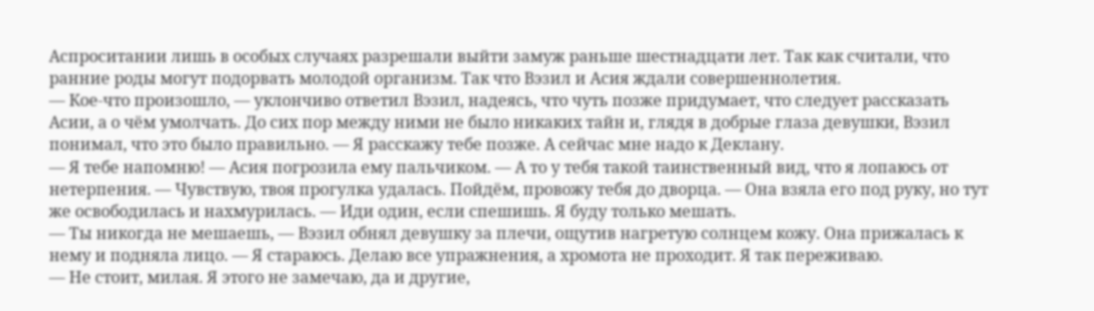Аспроситании лишь в особых случаях разрешали выйти замуж раньше шестнадцати лет. Так как считали, что ранние роды могут подорвать молодой организм. Так что Вэзил и Асия ждали совершеннолетия.
— Кое-что произошло, — уклончиво ответил Вэзил, надеясь, что чуть позже придумает, что следует рассказать Асии, а о чём умолчать. До сих пор между ними не было никаких тайн и, глядя в добрые глаза девушки, Вэзил понимал, что это было правильно. — Я расскажу тебе позже. А сейчас мне надо к Деклану.
— Я тебе напомню! — Асия погрозила ему пальчиком. — А то у тебя такой таинственный вид, что я лопаюсь от нетерпения. — Чувствую, твоя прогулка удалась. Пойдём, провожу тебя до дворца. — Она взяла его под руку, но тут же освободилась и нахмурилась. — Иди один, если спешишь. Я буду только мешать.
— Ты никогда не мешаешь, — Вэзил обнял девушку за плечи, ощутив нагретую солнцем кожу. Она прижалась к нему и подняла лицо. — Я стараюсь. Делаю все упражнения, а хромота не проходит. Я так переживаю.
— Не стоит, милая. Я этого не замечаю, да и другие,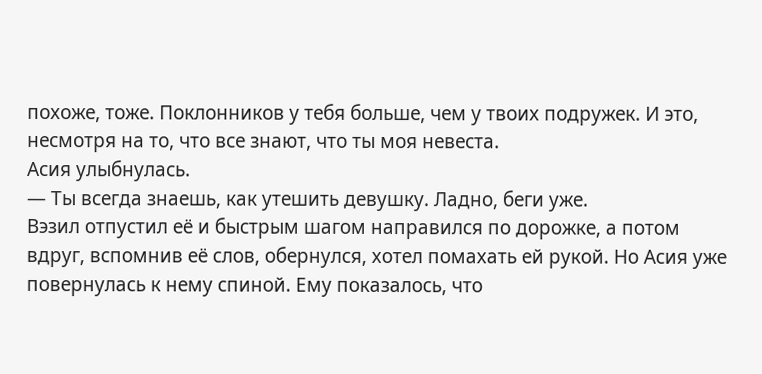похоже, тоже. Поклонников у тебя больше, чем у твоих подружек. И это, несмотря на то, что все знают, что ты моя невеста.
Асия улыбнулась.
— Ты всегда знаешь, как утешить девушку. Ладно, беги уже.
Вэзил отпустил её и быстрым шагом направился по дорожке, а потом вдруг, вспомнив её слов, обернулся, хотел помахать ей рукой. Но Асия уже повернулась к нему спиной. Ему показалось, что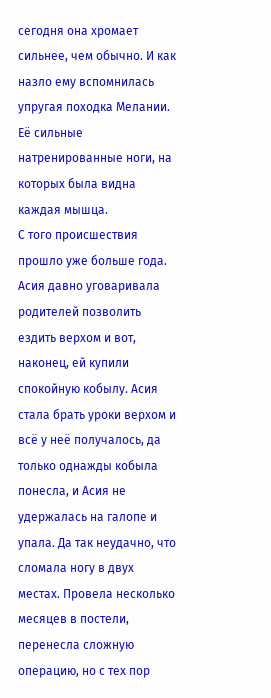сегодня она хромает сильнее, чем обычно. И как назло ему вспомнилась упругая походка Мелании. Её сильные натренированные ноги, на которых была видна каждая мышца.
С того происшествия прошло уже больше года. Асия давно уговаривала родителей позволить ездить верхом и вот, наконец, ей купили спокойную кобылу. Асия стала брать уроки верхом и всё у неё получалось, да только однажды кобыла понесла, и Асия не удержалась на галопе и упала. Да так неудачно, что сломала ногу в двух местах. Провела несколько месяцев в постели, перенесла сложную операцию, но с тех пор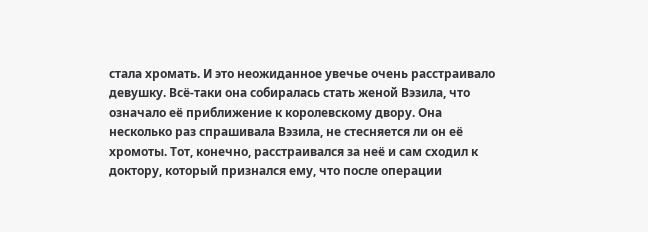стала хромать. И это неожиданное увечье очень расстраивало девушку. Всё-таки она собиралась стать женой Вэзила, что означало её приближение к королевскому двору. Она несколько раз спрашивала Вэзила, не стесняется ли он её хромоты. Тот, конечно, расстраивался за неё и сам сходил к доктору, который признался ему, что после операции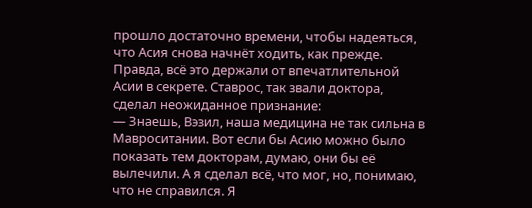прошло достаточно времени, чтобы надеяться, что Асия снова начнёт ходить, как прежде. Правда, всё это держали от впечатлительной Асии в секрете. Ставрос, так звали доктора, сделал неожиданное признание:
— Знаешь, Вэзил, наша медицина не так сильна в Мавроситании. Вот если бы Асию можно было показать тем докторам, думаю, они бы её вылечили. А я сделал всё, что мог, но, понимаю, что не справился. Я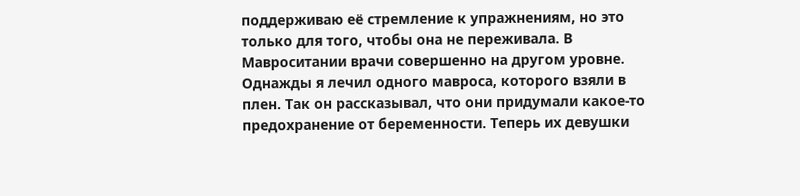поддерживаю её стремление к упражнениям, но это только для того, чтобы она не переживала. В Мавроситании врачи совершенно на другом уровне. Однажды я лечил одного мавроса, которого взяли в плен. Так он рассказывал, что они придумали какое-то предохранение от беременности. Теперь их девушки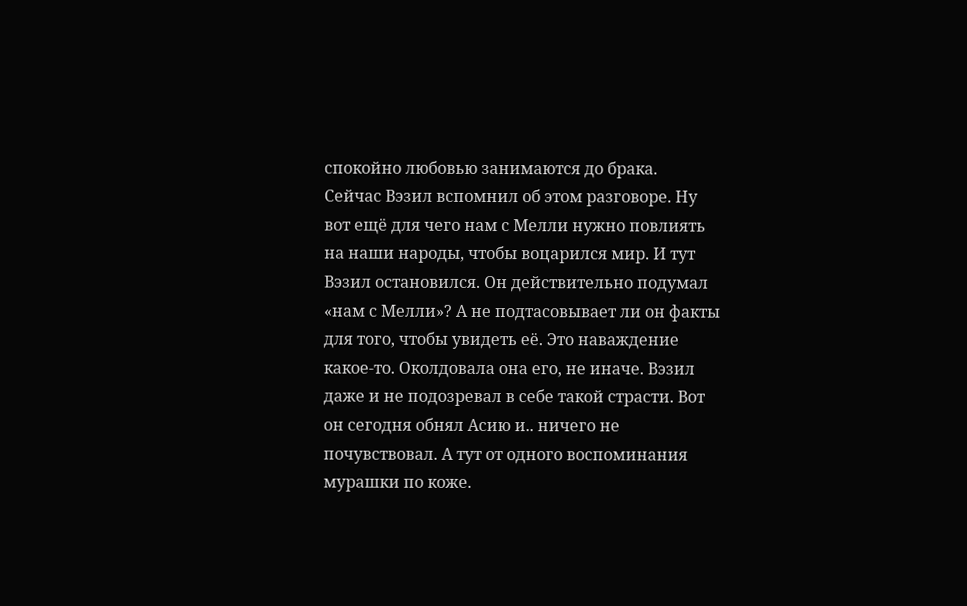спокойно любовью занимаются до брака.
Сейчас Вэзил вспомнил об этом разговоре. Ну вот ещё для чего нам с Мелли нужно повлиять на наши народы, чтобы воцарился мир. И тут Вэзил остановился. Он действительно подумал «нам с Мелли»? А не подтасовывает ли он факты для того, чтобы увидеть её. Это наваждение какое-то. Околдовала она его, не иначе. Вэзил даже и не подозревал в себе такой страсти. Вот он сегодня обнял Асию и.. ничего не почувствовал. А тут от одного воспоминания мурашки по коже.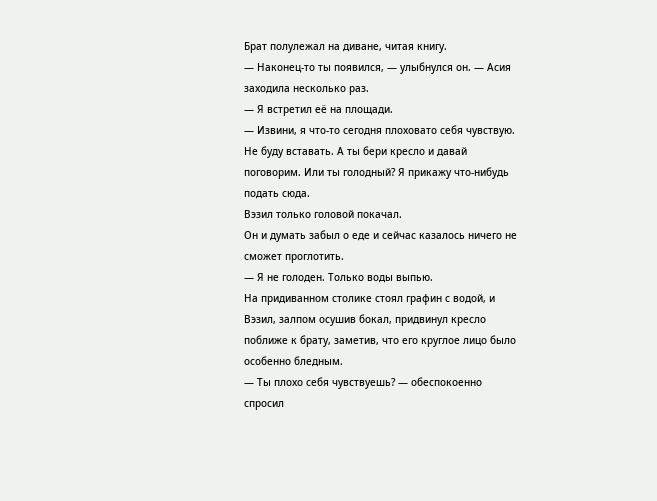Брат полулежал на диване, читая книгу.
— Наконец-то ты появился, — улыбнулся он. — Асия заходила несколько раз.
— Я встретил её на площади.
— Извини, я что-то сегодня плоховато себя чувствую. Не буду вставать. А ты бери кресло и давай поговорим. Или ты голодный? Я прикажу что-нибудь подать сюда.
Вэзил только головой покачал.
Он и думать забыл о еде и сейчас казалось ничего не сможет проглотить.
— Я не голоден. Только воды выпью.
На придиванном столике стоял графин с водой, и Вэзил, залпом осушив бокал, придвинул кресло поближе к брату, заметив, что его круглое лицо было особенно бледным.
— Ты плохо себя чувствуешь? — обеспокоенно спросил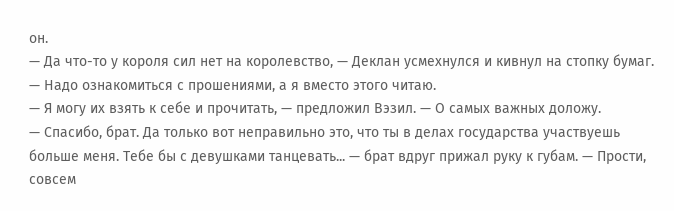он.
— Да что-то у короля сил нет на королевство, — Деклан усмехнулся и кивнул на стопку бумаг. — Надо ознакомиться с прошениями, а я вместо этого читаю.
— Я могу их взять к себе и прочитать, — предложил Вэзил. — О самых важных доложу.
— Спасибо, брат. Да только вот неправильно это, что ты в делах государства участвуешь больше меня. Тебе бы с девушками танцевать... — брат вдруг прижал руку к губам. — Прости, совсем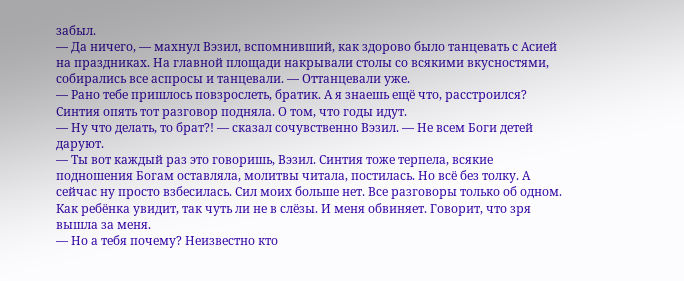забыл.
— Да ничего, — махнул Вэзил, вспомнивший, как здорово было танцевать с Асией на праздниках. На главной площади накрывали столы со всякими вкусностями, собирались все аспросы и танцевали. — Оттанцевали уже.
— Рано тебе пришлось повзрослеть, братик. А я знаешь ещё что, расстроился? Синтия опять тот разговор подняла. О том, что годы идут.
— Ну что делать, то брат?! — сказал сочувственно Вэзил. — Не всем Боги детей даруют.
— Ты вот каждый раз это говоришь, Вэзил. Синтия тоже терпела, всякие подношения Богам оставляла, молитвы читала, постилась. Но всё без толку. А сейчас ну просто взбесилась. Сил моих больше нет. Все разговоры только об одном. Как ребёнка увидит, так чуть ли не в слёзы. И меня обвиняет. Говорит, что зря вышла за меня.
— Но а тебя почему? Неизвестно кто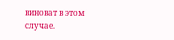виноват в этом случае.